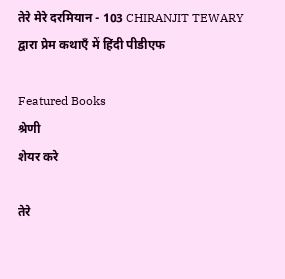तेरे मेरे दरमियान - 103 CHIRANJIT TEWARY द्वारा प्रेम कथाएँ में हिंदी पीडीएफ

Featured Books
श्रेणी
शेयर करे

तेरे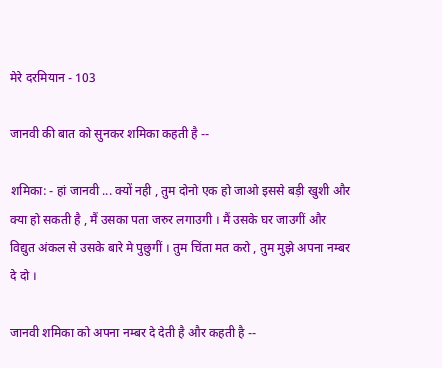मेरे दरमियान - 103

जानवी की बात को सुनकर शमिका कहती है --

शमिका: - हां जानवी ... क्यों नही , तुम दोनो एक हो जाओ इससे बड़ी खुशी और क्या हो सकती है , मैं उसका पता जरुर लगाउगी । मैं उसके घर जाउगीं और विद्युत अंकल से उसके बारे मे पुछुगीं । तुम चिंता मत करो , तुम मुझे अपना नम्बर दे दो ।

जानवी शमिका को अपना नम्बर दे देती है और कहती है --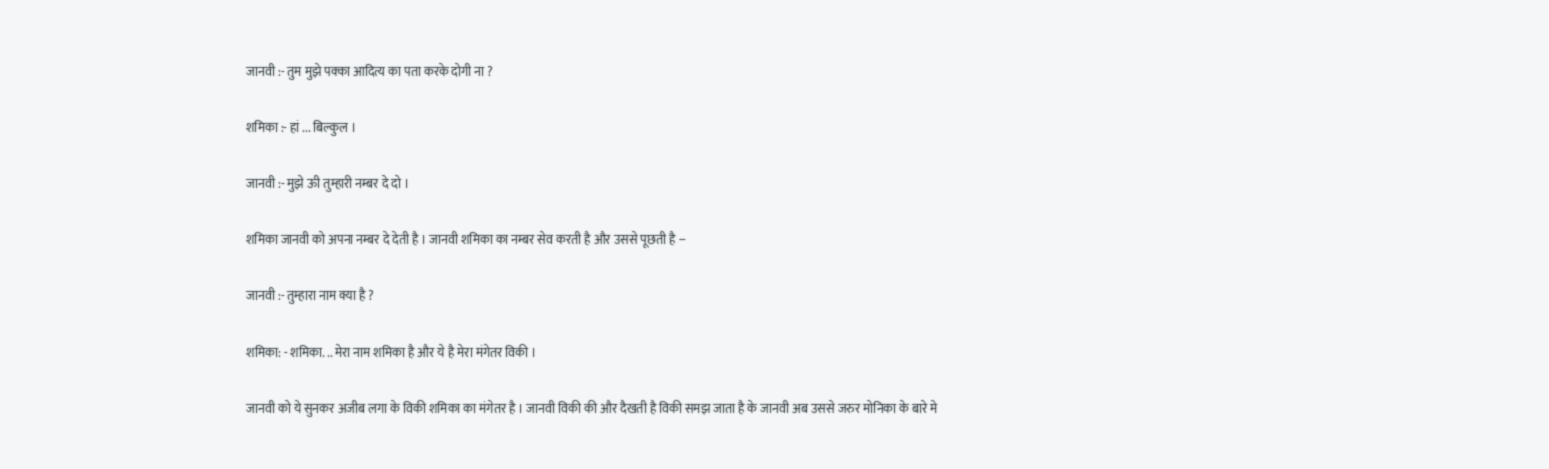जानवी :- तुम मुझे पक्का आदित्य का पता करके दोगी ना ?

शमिका :- हां ... बिल्कुल ।

जानवी :- मुझे ऊी तुम्हारी नम्बर दे दो ।

शमिका जानवी को अपना नम्बर दे देती है । जानवी शमिका का नम्बर सेव करती है और उससे पूछती है --

जानवी :- तुम्हारा नाम क्या है ?

शमिका: - शमिका. .. मेरा नाम शमिका है और ये है मेरा मंगेतर विकी ।

जानवी को ये सुनकर अजीब लगा के विकी शमिका का मंगेतर है । जानवी विकी की और दैखती है विकी समझ जाता है के जानवी अब उससे जरुर मोनिका के बारे मे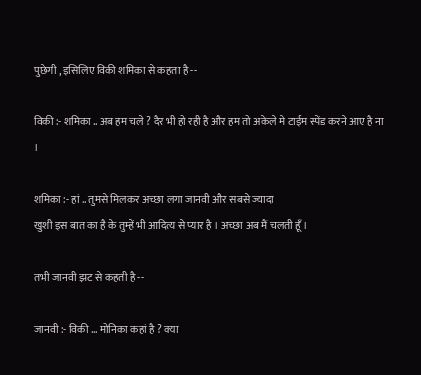पुछेगी , इसिलिए विकी शमिका से कहता है --

विकी :- शमिका .. अब हम चले ? दैर भी हो रही है और हम तो अकेले मे टाईम स्पेंड करने आए है ना ।

शमिका :- हां .. तुमसे मिलकर अच्छा लगा जानवी और सबसे ज्यादा
खुशी इस बात का है के तुम्हें भी आदित्य से प्यार है । अच्छा अब मैं चलती हूँ ।

तभी जानवी झट से कहती है --

जानवी :- विकी ... मोनिका कहां है ? क्या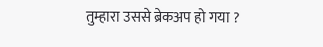तुम्हारा उससे ब्रेकअप हो गया ?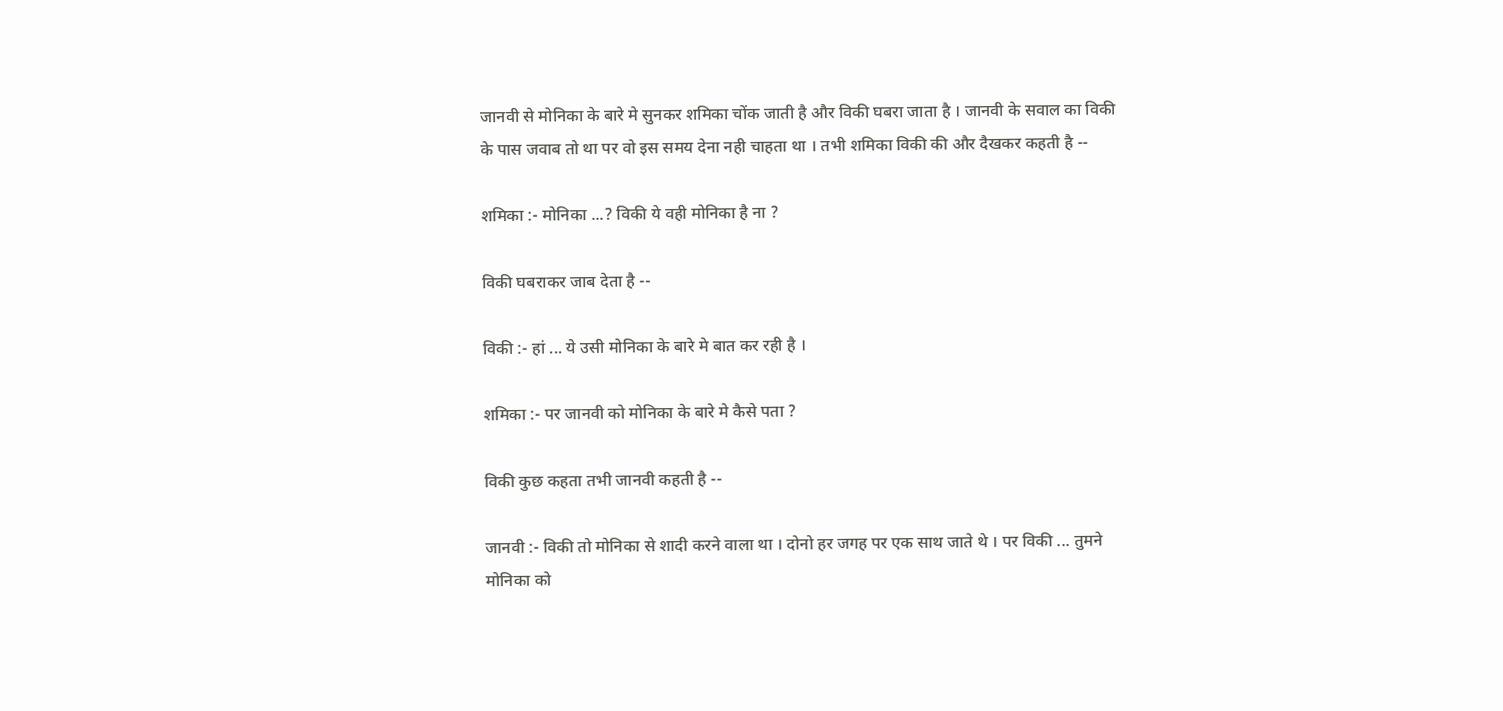जानवी से मोनिका के बारे मे सुनकर शमिका चोंक जाती है और विकी घबरा जाता है । जानवी के सवाल का विकी के पास जवाब तो था पर वो इस समय देना नही चाहता था । तभी शमिका विकी की और दैखकर कहती है --

शमिका :- मोनिका ...? विकी ये वही मोनिका है ना ?

विकी घबराकर जाब देता है --

विकी :- हां ... ये उसी मोनिका के बारे मे बात कर रही है ।

शमिका :- पर जानवी को मोनिका के बारे मे कैसे पता ?

विकी कुछ कहता तभी जानवी कहती है --

जानवी :- विकी तो मोनिका से शादी करने वाला था । दोनो हर जगह पर एक साथ जाते थे । पर विकी ... तुमने मोनिका को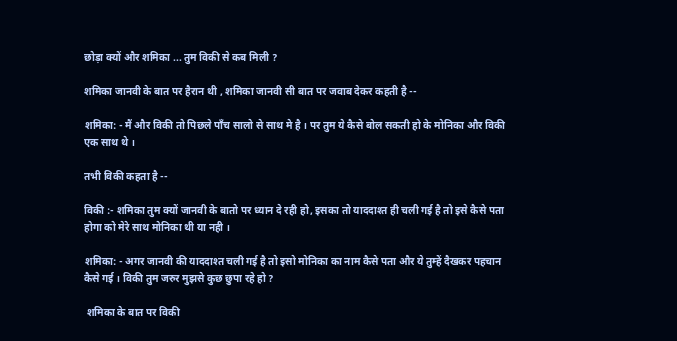छोड़ा क्यों और शमिका ... तुम विकी से कब मिली ?

शमिका जानवी के बात पर हैरान थी , शमिका जानवी सी बात पर जवाब देकर कहती है --

शमिका: - मैं और विकी तो पिछले पाँच सालो से साथ मे है । पर तुम ये कैसे बोल सकती हो के मोनिका और विकी एक साथ थे ।

तभी विकी कहता है --

विकी :- शमिका तुम क्यों जानवी के बातो पर ध्यान दे रही हो, इसका तो याददाश्त ही चली गई है तो इसे कैसे पता होगा को मेरे साथ मोनिका थी या नही ।

शमिका: - अगर जानवी की याददाश्त चली गई है तो इसो मोनिका का नाम कैसे पता और ये तुम्हें दैखकर पहचान कैसे गई । विकी तुम जरुर मुझसे कुछ छुपा रहे हो ?

 शमिका के बात पर विकी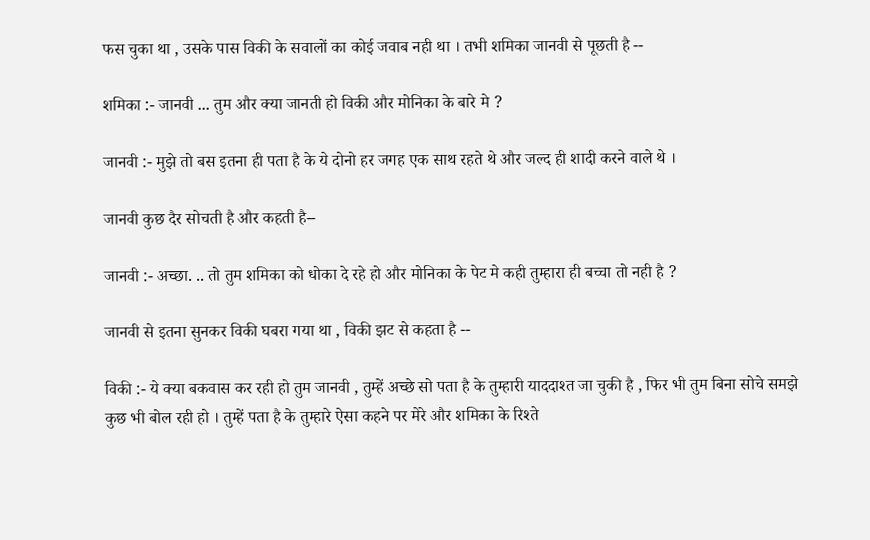फस चुका था , उसके पास विकी के सवालों का कोई जवाब नही था । तभी शमिका जानवी से पूछती है --

शमिका :- जानवी ... तुम और क्या जानती हो विकी और मोनिका के बारे मे ?

जानवी :- मुझे तो बस इतना ही पता है के ये दोनो हर जगह एक साथ रहते थे और जल्द ही शादी करने वाले थे ।

जानवी कुछ दैर सोचती है और कहती है--

जानवी :- अच्छा. .. तो तुम शमिका को धोका दे रहे हो और मोनिका के पेट मे कही तुम्हारा ही बच्चा तो नही है ?

जानवी से इतना सुनकर विकी घबरा गया था , विकी झट से कहता है --

विकी :- ये क्या बकवास कर रही हो तुम जानवी , तुम्हें अच्छे सो पता है के तुम्हारी याददाश्त जा चुकी है , फिर भी तुम बिना सोचे समझे कुछ भी बोल रही हो । तुम्हें पता है के तुम्हारे ऐसा कहने पर मेरे और शमिका के रिश्ते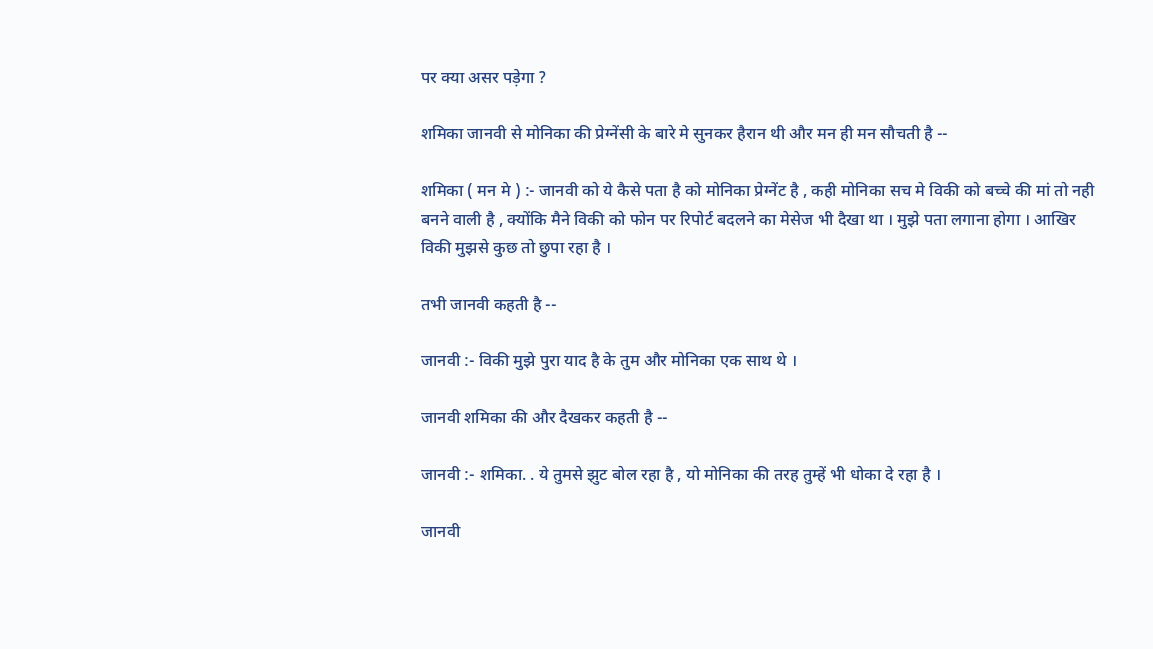पर क्या असर पड़ेगा ?

शमिका जानवी से मोनिका की प्रेग्नेंसी के बारे मे सुनकर हैरान थी और मन ही मन सौचती है --

शमिका ( मन मे ) :- जानवी को ये कैसे पता है को मोनिका प्रेग्नेंट है , कही मोनिका सच मे विकी को बच्चे की मां तो नही बनने वाली है , क्योंकि मैने विकी को फोन पर रिपोर्ट बदलने का मेसेज भी दैखा था । मुझे पता लगाना होगा । आखिर विकी मुझसे कुछ तो छुपा रहा है ।

तभी जानवी कहती है --

जानवी :- विकी मुझे पुरा याद है के तुम और मोनिका एक साथ थे ।

जानवी शमिका की और दैखकर कहती है --

जानवी :- शमिका. . ये तुमसे झुट बोल रहा है , यो मोनिका की तरह तुम्हें भी धोका दे रहा है ।

जानवी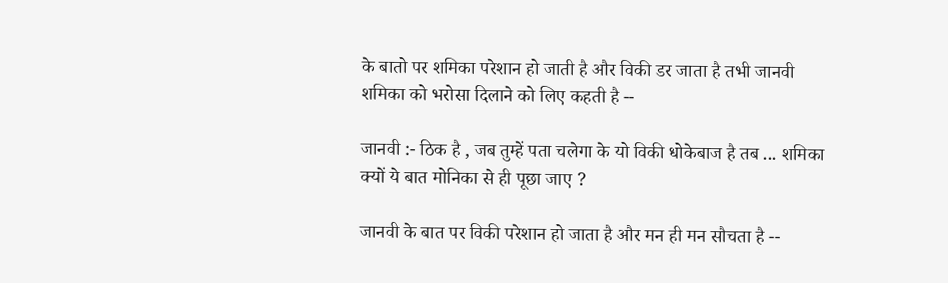के बातो पर शमिका परेशान हो जाती है और विकी डर जाता है तभी जानवी शमिका को भरोसा दिलाने को लिए कहती है --

जानवी :- ठिक है , जब तुम्हें पता चलेगा के यो विकी धोकेबाज है तब ... शमिका क्यों ये बात मोनिका से ही पूछा जाए ?

जानवी के बात पर विकी परेशान हो जाता है और मन ही मन सौचता है --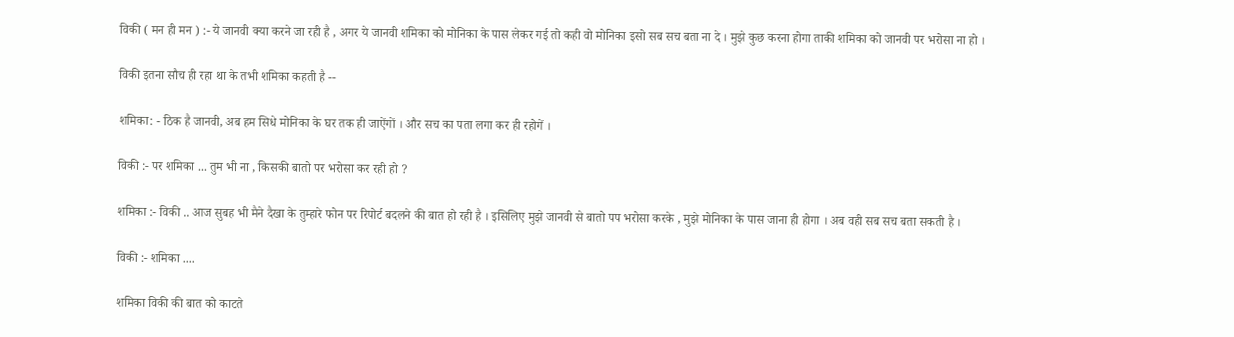विकी ( मन ही मन ) :- ये जानवी क्या करने जा रही है , अगर ये जानवी शमिका को मोनिका के पास लेकर गई तो कही वो मोनिका इसो सब सच बता ना दे । मुझे कुछ करना होगा ताकी शमिका को जानवी पर भरोसा ना हो ।

विकी इतना सौच ही रहा था के तभी शमिका कहती है --

शमिका: - ठिक है जानवी, अब हम सिधे मोनिका के घर तक ही जाऐंगों । और सच का पता लगा कर ही रहोगें ।

विकी :- पर शमिका ... तुम भी ना , किसकी बातो पर भरोसा कर रही हो ?

शमिका :- विकी .. आज सुबह भी मैने दैखा के तुम्हारे फोन पर रिपोर्ट बदलने की बात हो रही है । इसिलिए मुझे जानवी से बातो पप भरोसा करके , मुझे मोनिका के पास जाना ही होगा । अब वही सब सच बता सकती है ।

विकी :- शमिका ....

शमिका विकी की बात को काटते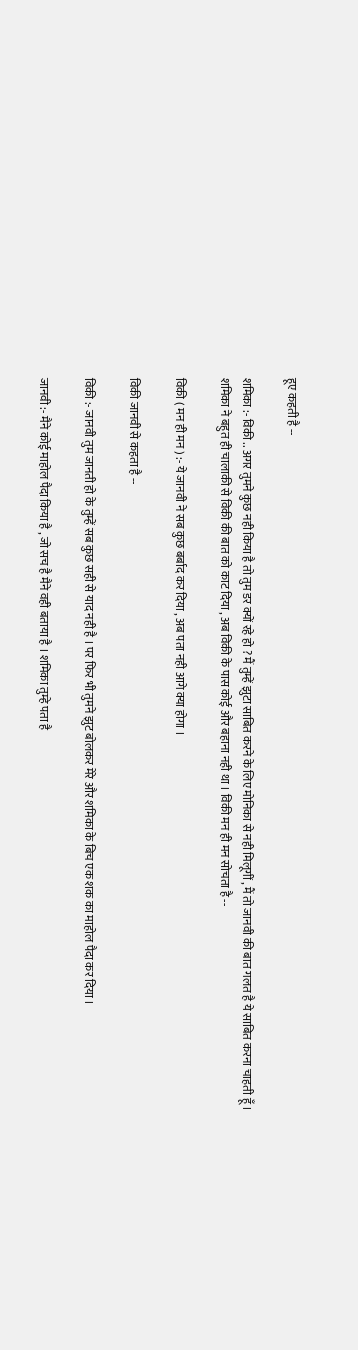हूए कहती है --

शमिका :- विकी .. अगर तुमने कुछ नही किया है तो तुम डर क्यों रहे हो ? मैं तुम्हें झुटा साबित करने के लिए मोनिका से नही मिलूगीं , मैं तो जानवी की बात गलत है ये साबित करना चाहती हूँ ।
शमिका ने बहुत ही चालाकी से विकी की बात को काट दिया , अब विकी के पास कोई और बहाना नही था । विकी मन ही मन सोचता है --

विकी ( मन ही मन ) :- ये जानवी ने सब कुछ बर्बाद कर दिया , अब पता नही आगे क्या होगा ।

विकी जानवी से कहता है --

विकी :- जानवी तुम जानती हो के तुम्हें सब कुछ सही से याद नही है । पर फिर भी तुमने झुट बोलकर मेरे और शमिका के बिच एक शक का माहोल पैदा कर दिया ।

जानवी :- मैने कोई माहोल पैदा किया है , जो सच है मैने वही बताया है । शमिका तुम्हे पता है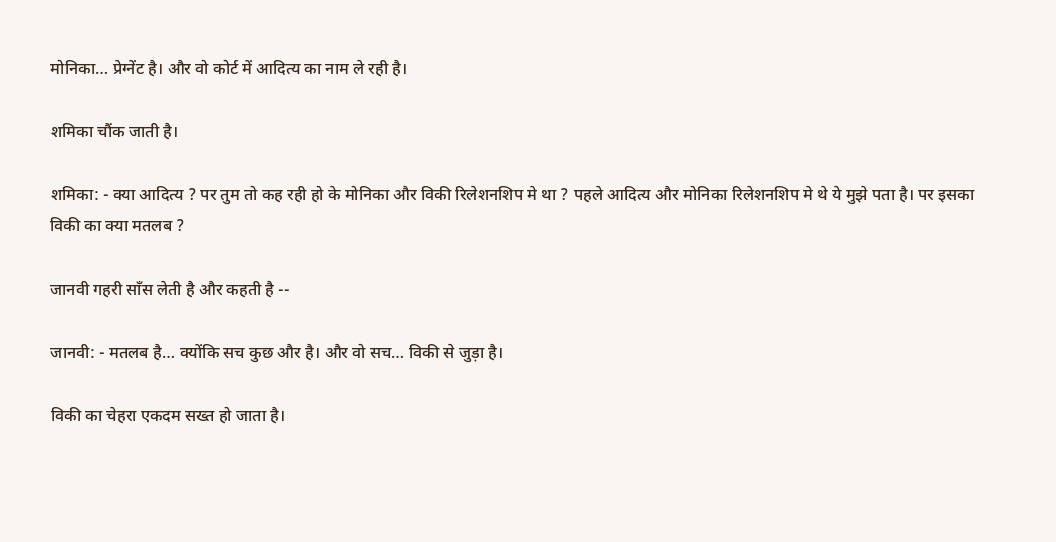मोनिका… प्रेग्नेंट है। और वो कोर्ट में आदित्य का नाम ले रही है।

शमिका चौंक जाती है।

शमिका: - क्या आदित्य ? पर तुम तो कह रही हो के मोनिका और विकी रिलेशनशिप मे था ? पहले आदित्य और मोनिका रिलेशनशिप मे थे ये मुझे पता है। पर इसका विकी का क्या मतलब ?

जानवी गहरी साँस लेती है और कहती है --

जानवी: - मतलब है… क्योंकि सच कुछ और है। और वो सच… विकी से जुड़ा है।

विकी का चेहरा एकदम सख्त हो जाता है।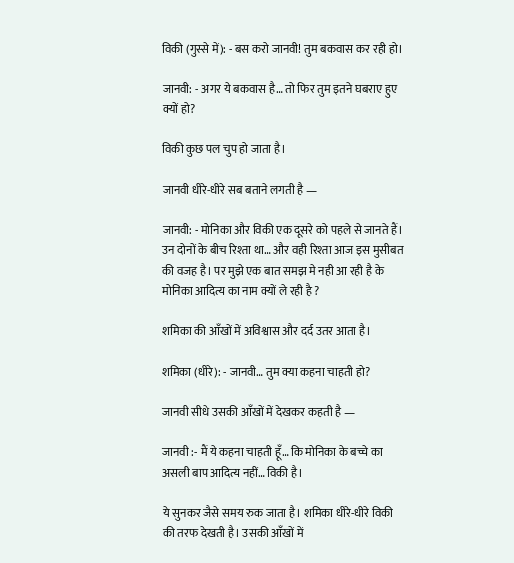विकी (गुस्से में): - बस करो जानवी! तुम बकवास कर रही हो।

जानवी: - अगर ये बकवास है… तो फिर तुम इतने घबराए हुए क्यों हो?

विकी कुछ पल चुप हो जाता है।

जानवी धीरे-धीरे सब बताने लगती है —

जानवी: - मोनिका और विकी एक दूसरे को पहले से जानते हैं। उन दोनों के बीच रिश्ता था… और वही रिश्ता आज इस मुसीबत की वजह है। पर मुझे एक बात समझ मे नही आ रही है के मोनिका आदित्य का नाम क्यों ले रही है ?

शमिका की आँखों में अविश्वास और दर्द उतर आता है।

शमिका (धीरे): - जानवी… तुम क्या कहना चाहती हो?

जानवी सीधे उसकी आँखों में देखकर कहती है —

जानवी :- मैं ये कहना चाहती हूँ… कि मोनिका के बच्चे का असली बाप आदित्य नहीं… विकी है।

ये सुनकर जैसे समय रुक जाता है। शमिका धीरे-धीरे विकी की तरफ देखती है। उसकी आँखों में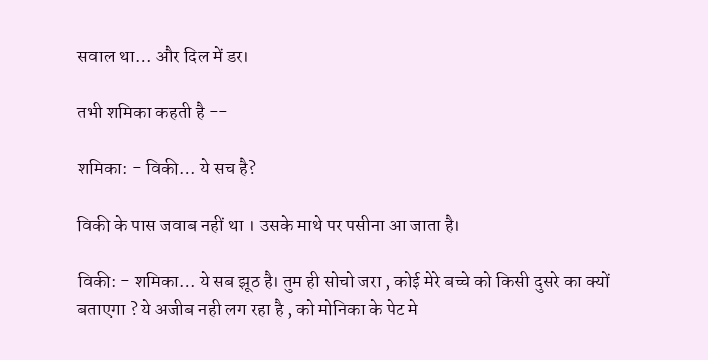सवाल था… और दिल में डर।

तभी शमिका कहती है --

शमिका: - विकी… ये सच है?

विकी के पास जवाब नहीं था । उसके माथे पर पसीना आ जाता है।

विकी: - शमिका… ये सब झूठ है। तुम ही सोचो जरा , कोई मेरे बच्चे को किसी दुसरे का क्यों बताएगा ? ये अजीब नही लग रहा है , को मोनिका के पेट मे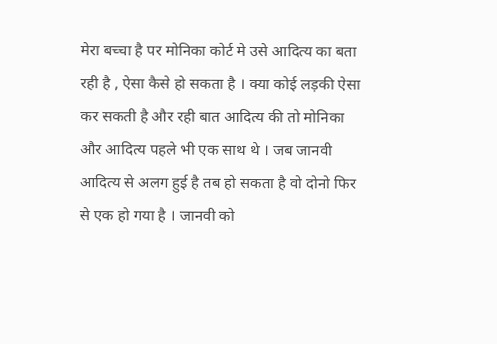मेरा बच्चा है पर मोनिका कोर्ट मे उसे आदित्य का बता रही है , ऐसा कैसे हो सकता है । क्या कोई लड़की ऐसा कर सकती है और रही बात आदित्य की तो मोनिका और आदित्य पहले भी एक साथ थे । जब जानवी आदित्य से अलग हुई है तब हो सकता है वो दोनो फिर से एक हो गया है । जानवी को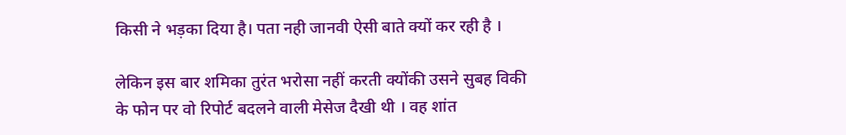किसी ने भड़का दिया है। पता नही जानवी ऐसी बाते क्यों कर रही है ।

लेकिन इस बार शमिका तुरंत भरोसा नहीं करती क्योंकी उसने सुबह विकी के फोन पर वो रिपोर्ट बदलने वाली मेसेज दैखी थी । वह शांत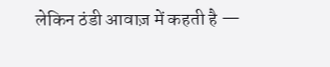लेकिन ठंडी आवाज़ में कहती है —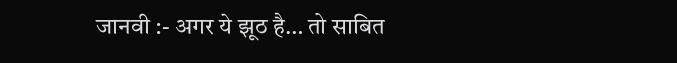जानवी :- अगर ये झूठ है… तो साबित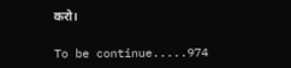करो।

To be continue.....974